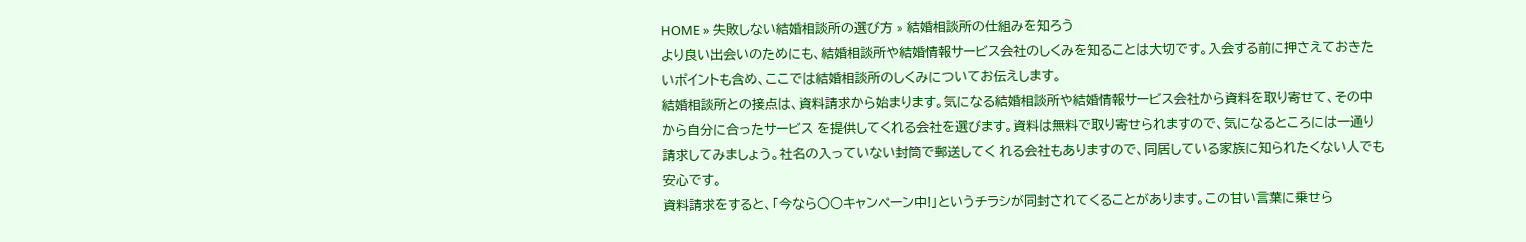HOME » 失敗しない結婚相談所の選び方 » 結婚相談所の仕組みを知ろう
より良い出会いのためにも、結婚相談所や結婚情報サービス会社のしくみを知ることは大切です。入会する前に押さえておきたいポイントも含め、ここでは結婚相談所のしくみについてお伝えします。
結婚相談所との接点は、資料請求から始まります。気になる結婚相談所や結婚情報サービス会社から資料を取り寄せて、その中から自分に合ったサービス を提供してくれる会社を選びます。資料は無料で取り寄せられますので、気になるところには一通り請求してみましょう。社名の入っていない封筒で郵送してく れる会社もありますので、同居している家族に知られたくない人でも安心です。
資料請求をすると、「今なら○○キャンペーン中!」というチラシが同封されてくることがあります。この甘い言葉に乗せら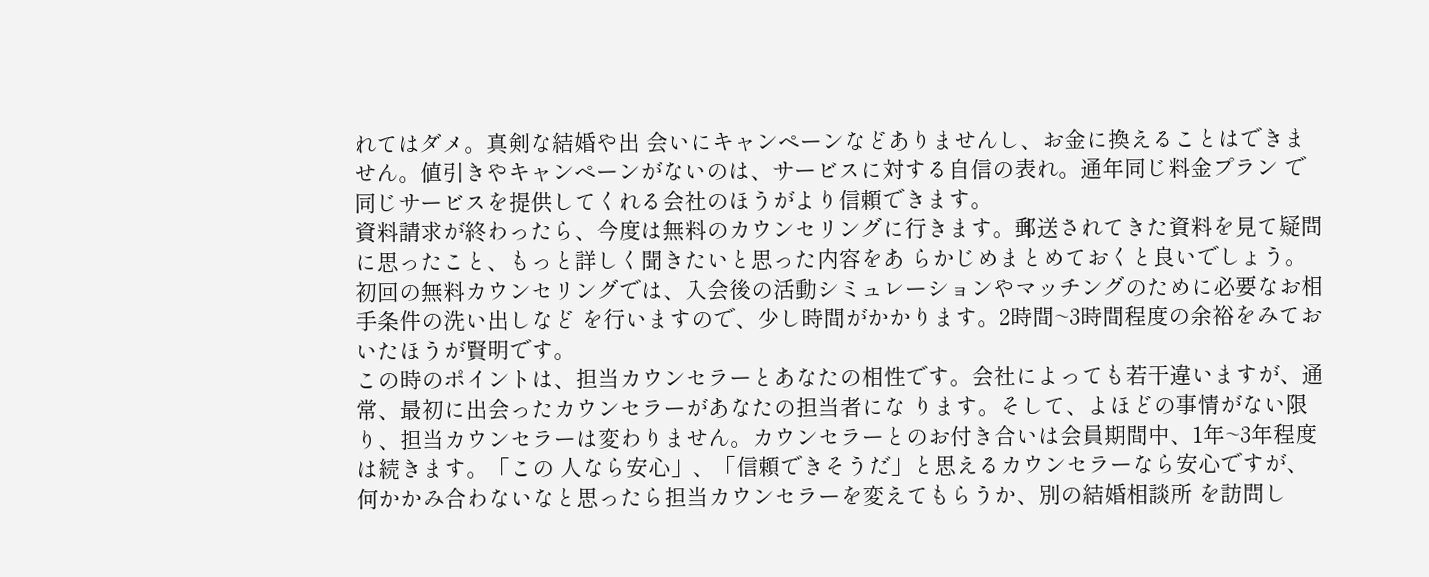れてはダメ。真剣な結婚や出 会いにキャンペーンなどありませんし、お金に換えることはできません。値引きやキャンペーンがないのは、サービスに対する自信の表れ。通年同じ料金プラン で同じサービスを提供してくれる会社のほうがより信頼できます。
資料請求が終わったら、今度は無料のカウンセリングに行きます。郵送されてきた資料を見て疑問に思ったこと、もっと詳しく聞きたいと思った内容をあ らかじめまとめておくと良いでしょう。初回の無料カウンセリングでは、入会後の活動シミュレーションやマッチングのために必要なお相手条件の洗い出しなど を行いますので、少し時間がかかります。2時間~3時間程度の余裕をみておいたほうが賢明です。
この時のポイントは、担当カウンセラーとあなたの相性です。会社によっても若干違いますが、通常、最初に出会ったカウンセラーがあなたの担当者にな ります。そして、よほどの事情がない限り、担当カウンセラーは変わりません。カウンセラーとのお付き合いは会員期間中、1年~3年程度は続きます。「この 人なら安心」、「信頼できそうだ」と思えるカウンセラーなら安心ですが、何かかみ合わないなと思ったら担当カウンセラーを変えてもらうか、別の結婚相談所 を訪問し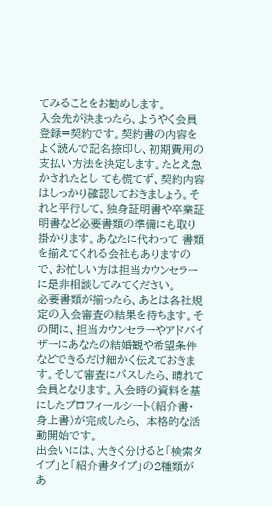てみることをお勧めします。
入会先が決まったら、ようやく会員登録=契約です。契約書の内容をよく読んで記名捺印し、初期費用の支払い方法を決定します。たとえ急かされたとし ても慌てず、契約内容はしっかり確認しておきましょう。それと平行して、独身証明書や卒業証明書など必要書類の準備にも取り掛かります。あなたに代わって 書類を揃えてくれる会社もありますので、お忙しい方は担当カウンセラーに是非相談してみてください。
必要書類が揃ったら、あとは各社規定の入会審査の結果を待ちます。その間に、担当カウンセラーやアドバイザーにあなたの結婚観や希望条件などできるだけ細かく伝えておきます。そして審査にパスしたら、晴れて会員となります。入会時の資料を基にしたプロフィールシート(紹介書・身上書)が完成したら、 本格的な活動開始です。
出会いには、大きく分けると「検索タイプ」と「紹介書タイプ」の2種類があ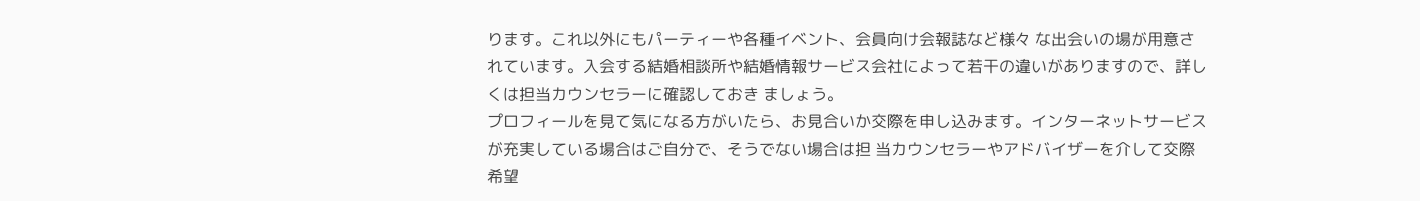ります。これ以外にもパーティーや各種イベント、会員向け会報誌など様々 な出会いの場が用意されています。入会する結婚相談所や結婚情報サービス会社によって若干の違いがありますので、詳しくは担当カウンセラーに確認しておき ましょう。
プロフィールを見て気になる方がいたら、お見合いか交際を申し込みます。インターネットサービスが充実している場合はご自分で、そうでない場合は担 当カウンセラーやアドバイザーを介して交際希望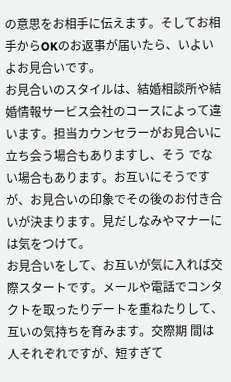の意思をお相手に伝えます。そしてお相手からOKのお返事が届いたら、いよいよお見合いです。
お見合いのスタイルは、結婚相談所や結婚情報サービス会社のコースによって違います。担当カウンセラーがお見合いに立ち会う場合もありますし、そう でない場合もあります。お互いにそうですが、お見合いの印象でその後のお付き合いが決まります。見だしなみやマナーには気をつけて。
お見合いをして、お互いが気に入れば交際スタートです。メールや電話でコンタクトを取ったりデートを重ねたりして、互いの気持ちを育みます。交際期 間は人それぞれですが、短すぎて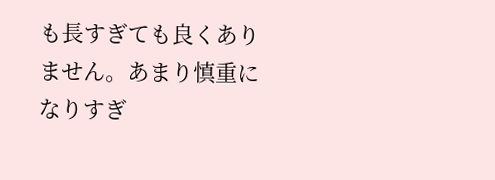も長すぎても良くありません。あまり慎重になりすぎ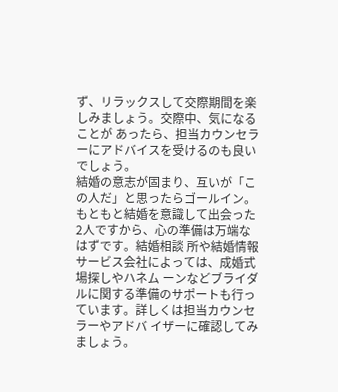ず、リラックスして交際期間を楽しみましょう。交際中、気になることが あったら、担当カウンセラーにアドバイスを受けるのも良いでしょう。
結婚の意志が固まり、互いが「この人だ」と思ったらゴールイン。もともと結婚を意識して出会った2人ですから、心の準備は万端なはずです。結婚相談 所や結婚情報サービス会社によっては、成婚式場探しやハネム ーンなどブライダルに関する準備のサポートも行っています。詳しくは担当カウンセラーやアドバ イザーに確認してみましょう。